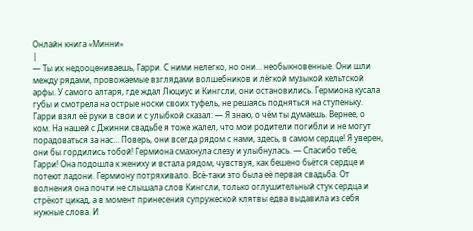Онлайн книга «Минни»
|
— Ты их недооцениваешь, Гарри. С ними нелегко, но они… необыкновенные. Они шли между рядами, провожаемые взглядами волшебников и лёгкой музыкой кельтской арфы. У самого алтаря, где ждал Люциус и Кингсли, они остановились. Гермиона кусала губы и смотрела на острые носки своих туфель, не решаясь подняться на ступеньку. Гарри взял её руки в свои и с улыбкой сказал: — Я знаю, о чём ты думаешь. Вернее, о ком. На нашей с Джинни свадьбе я тоже жалел, что мои родители погибли и не могут порадоваться за нас… Поверь, они всегда рядом с нами, здесь, в самом сердце! Я уверен, они бы гордились тобой! Гермиона смахнула слезу и улыбнулась. — Спасибо тебе, Гарри! Она подошла к жениху и встала рядом, чувствуя, как бешено бьётся сердце и потеют ладони. Гермиону потряхивало. Всё-таки это была её первая свадьба. От волнения она почти не слышала слов Кингсли, только оглушительный стук сердца и стрёкот цикад, а в момент принесения супружеской клятвы едва выдавила из себя нужные слова. И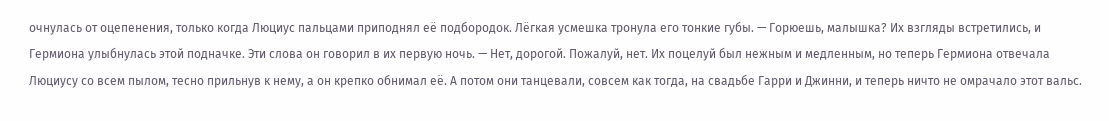очнулась от оцепенения, только когда Люциус пальцами приподнял её подбородок. Лёгкая усмешка тронула его тонкие губы. — Горюешь, малышка? Их взгляды встретились, и Гермиона улыбнулась этой подначке. Эти слова он говорил в их первую ночь. — Нет, дорогой. Пожалуй, нет. Их поцелуй был нежным и медленным, но теперь Гермиона отвечала Люциусу со всем пылом, тесно прильнув к нему, а он крепко обнимал её. А потом они танцевали, совсем как тогда, на свадьбе Гарри и Джинни, и теперь ничто не омрачало этот вальс.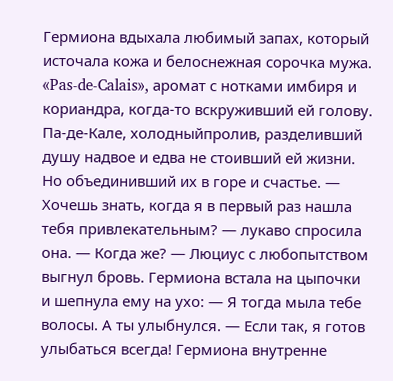Гермиона вдыхала любимый запах, который источала кожа и белоснежная сорочка мужа. «Pas-de-Calais», аромат с нотками имбиря и кориандра, когда-то вскруживший ей голову. Па-де-Кале, холодныйпролив, разделивший душу надвое и едва не стоивший ей жизни. Но объединивший их в горе и счастье. — Хочешь знать, когда я в первый раз нашла тебя привлекательным? — лукаво спросила она. — Когда же? — Люциус с любопытством выгнул бровь. Гермиона встала на цыпочки и шепнула ему на ухо: — Я тогда мыла тебе волосы. А ты улыбнулся. — Если так, я готов улыбаться всегда! Гермиона внутренне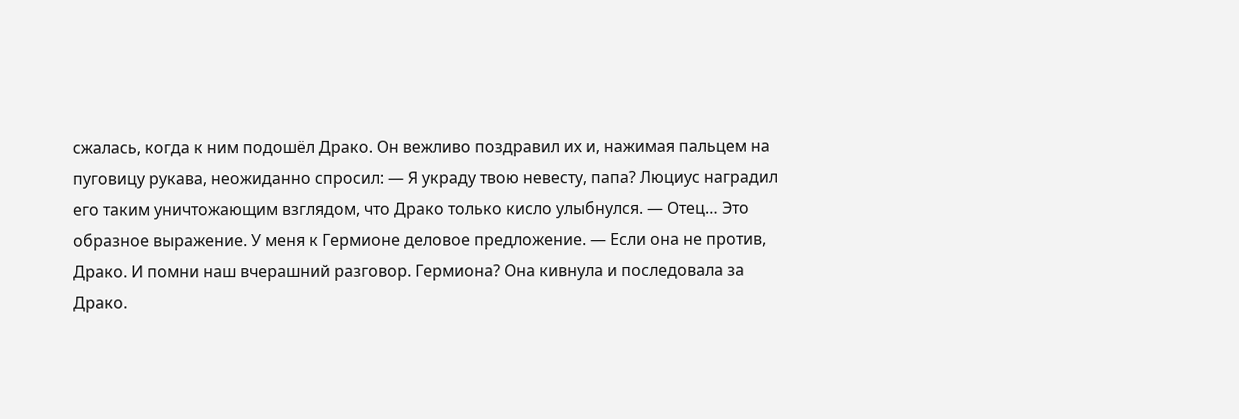сжалась, когда к ним подошёл Драко. Он вежливо поздравил их и, нажимая пальцем на пуговицу рукава, неожиданно спросил: — Я украду твою невесту, папа? Люциус наградил его таким уничтожающим взглядом, что Драко только кисло улыбнулся. — Отец… Это образное выражение. У меня к Гермионе деловое предложение. — Если она не против, Драко. И помни наш вчерашний разговор. Гермиона? Она кивнула и последовала за Драко.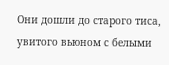Они дошли до старого тиса, увитого вьюном с белыми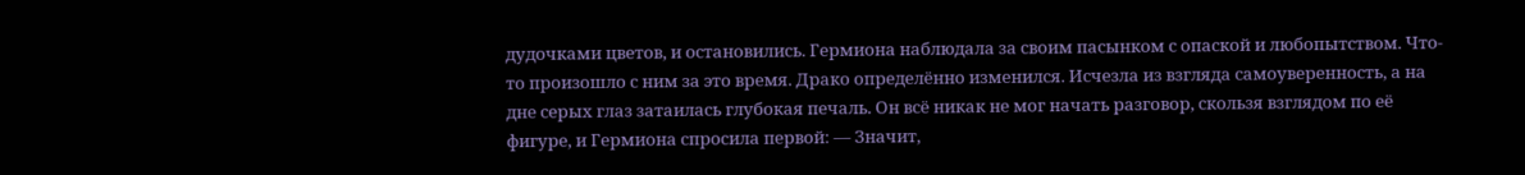дудочками цветов, и остановились. Гермиона наблюдала за своим пасынком с опаской и любопытством. Что-то произошло с ним за это время. Драко определённо изменился. Исчезла из взгляда самоуверенность, а на дне серых глаз затаилась глубокая печаль. Он всё никак не мог начать разговор, скользя взглядом по её фигуре, и Гермиона спросила первой: — Значит,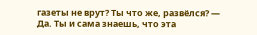газеты не врут? Ты что же, развёлся? — Да. Ты и сама знаешь, что эта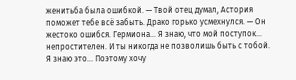женитьба была ошибкой. — Твой отец думал, Астория поможет тебе всё забыть. Драко горько усмехнулся. — Он жестоко ошибся. Гермиона… Я знаю, что мой поступок… непростителен. И ты никогда не позволишь быть с тобой. Я знаю это… Поэтому хочу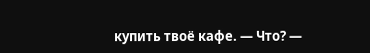купить твоё кафе. — Что? —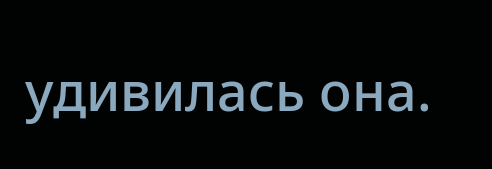удивилась она.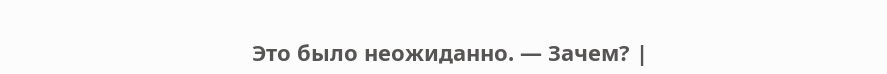Это было неожиданно. — Зачем? |